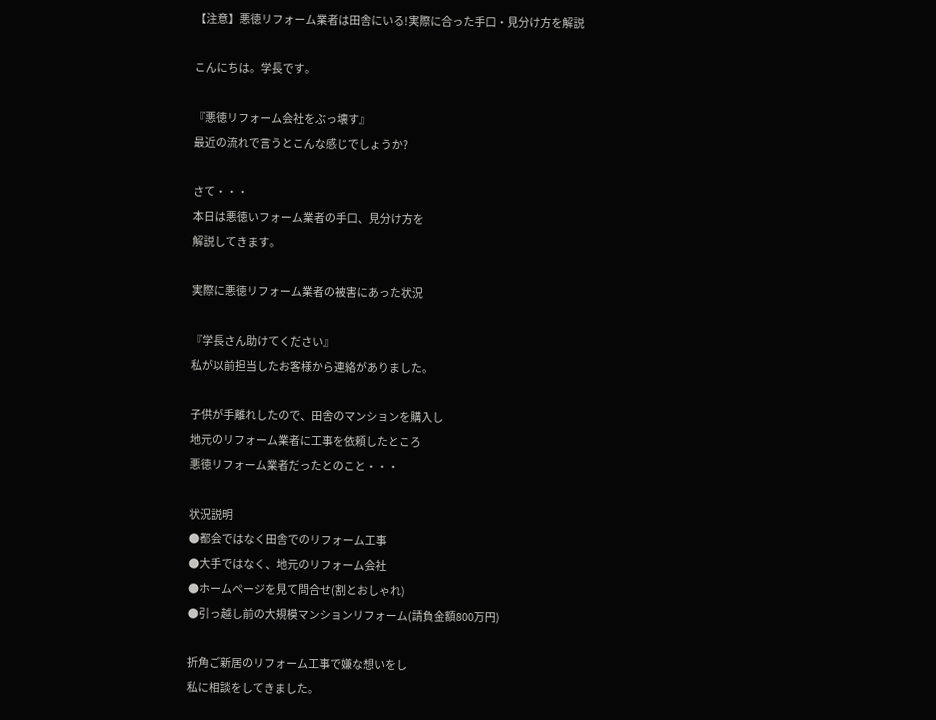【注意】悪徳リフォーム業者は田舎にいる!実際に合った手口・見分け方を解説

こんにちは。学長です。

『悪徳リフォーム会社をぶっ壊す』
最近の流れで言うとこんな感じでしょうか?

さて・・・
本日は悪徳いフォーム業者の手口、見分け方を
解説してきます。

実際に悪徳リフォーム業者の被害にあった状況

『学長さん助けてください』
私が以前担当したお客様から連絡がありました。

子供が手離れしたので、田舎のマンションを購入し
地元のリフォーム業者に工事を依頼したところ
悪徳リフォーム業者だったとのこと・・・

状況説明
●都会ではなく田舎でのリフォーム工事
●大手ではなく、地元のリフォーム会社
●ホームページを見て問合せ(割とおしゃれ)
●引っ越し前の大規模マンションリフォーム(請負金額800万円)

折角ご新居のリフォーム工事で嫌な想いをし
私に相談をしてきました。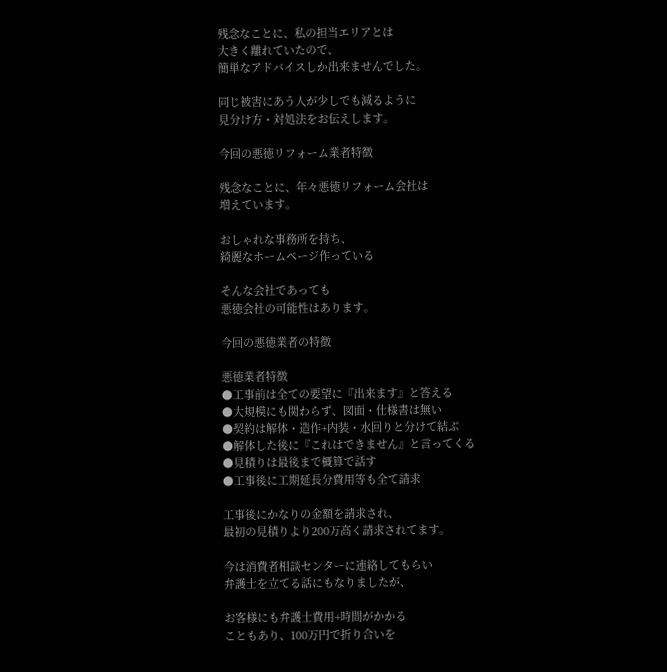残念なことに、私の担当エリアとは
大きく離れていたので、
簡単なアドバイスしか出来ませんでした。

同じ被害にあう人が少しでも減るように
見分け方・対処法をお伝えします。

今回の悪徳リフォーム業者特徴

残念なことに、年々悪徳リフォーム会社は
増えています。

おしゃれな事務所を持ち、
綺麗なホームページ作っている

そんな会社であっても
悪徳会社の可能性はあります。

今回の悪徳業者の特徴

悪徳業者特徴
●工事前は全ての要望に『出来ます』と答える
●大規模にも関わらず、図面・仕様書は無い
●契約は解体・造作+内装・水回りと分けて結ぶ
●解体した後に『これはできません』と言ってくる
●見積りは最後まで概算で話す
●工事後に工期延長分費用等も全て請求

工事後にかなりの金額を請求され、
最初の見積りより200万高く請求されてます。

今は消費者相談センターに連絡してもらい
弁護士を立てる話にもなりましたが、

お客様にも弁護士費用+時間がかかる
こともあり、100万円で折り合いを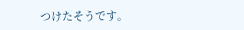つけたそうです。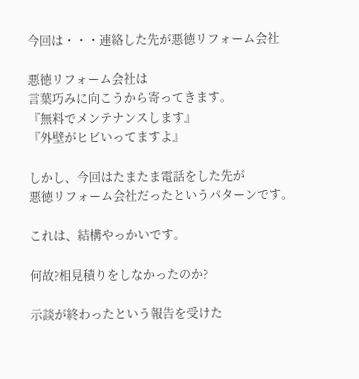今回は・・・連絡した先が悪徳リフォーム会社

悪徳リフォーム会社は
言葉巧みに向こうから寄ってきます。
『無料でメンテナンスします』
『外壁がヒビいってますよ』

しかし、今回はたまたま電話をした先が
悪徳リフォーム会社だったというパターンです。

これは、結構やっかいです。

何故?相見積りをしなかったのか?

示談が終わったという報告を受けた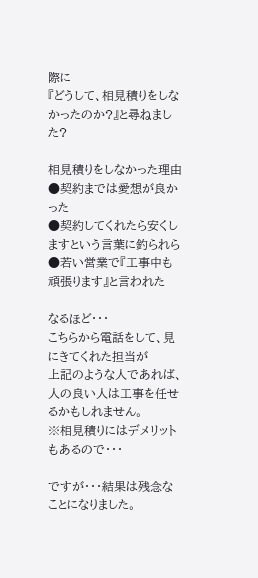際に
『どうして、相見積りをしなかったのか?』と尋ねました?

相見積りをしなかった理由
●契約までは愛想が良かった
●契約してくれたら安くしますという言葉に釣られら
●若い営業で『工事中も頑張ります』と言われた

なるほど・・・
こちらから電話をして、見にきてくれた担当が
上記のような人であれば、
人の良い人は工事を任せるかもしれません。
※相見積りにはデメリットもあるので・・・

ですが・・・結果は残念なことになりました。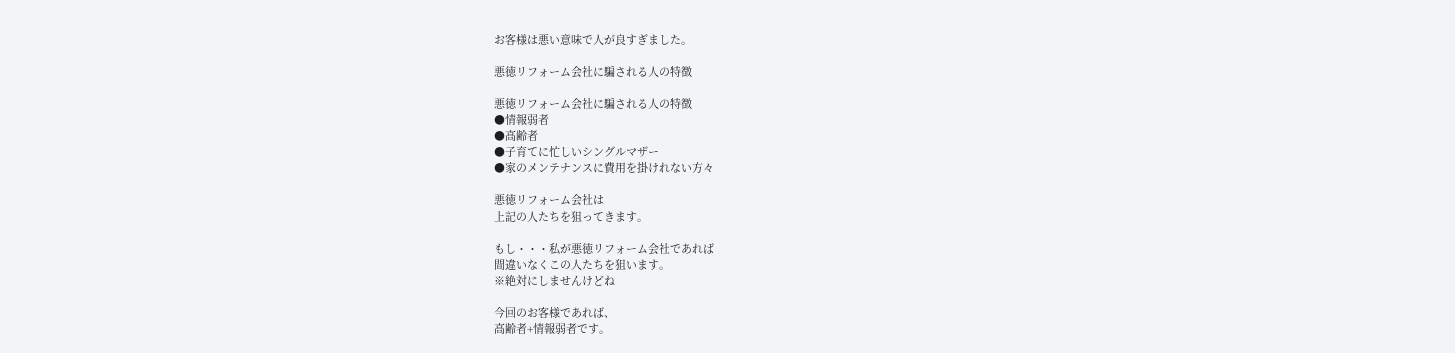お客様は悪い意味で人が良すぎました。

悪徳リフォーム会社に騙される人の特徴

悪徳リフォーム会社に騙される人の特徴
●情報弱者
●高齢者
●子育てに忙しいシングルマザー
●家のメンテナンスに費用を掛けれない方々

悪徳リフォーム会社は
上記の人たちを狙ってきます。

もし・・・私が悪徳リフォーム会社であれば
間違いなくこの人たちを狙います。
※絶対にしませんけどね

今回のお客様であれば、
高齢者+情報弱者です。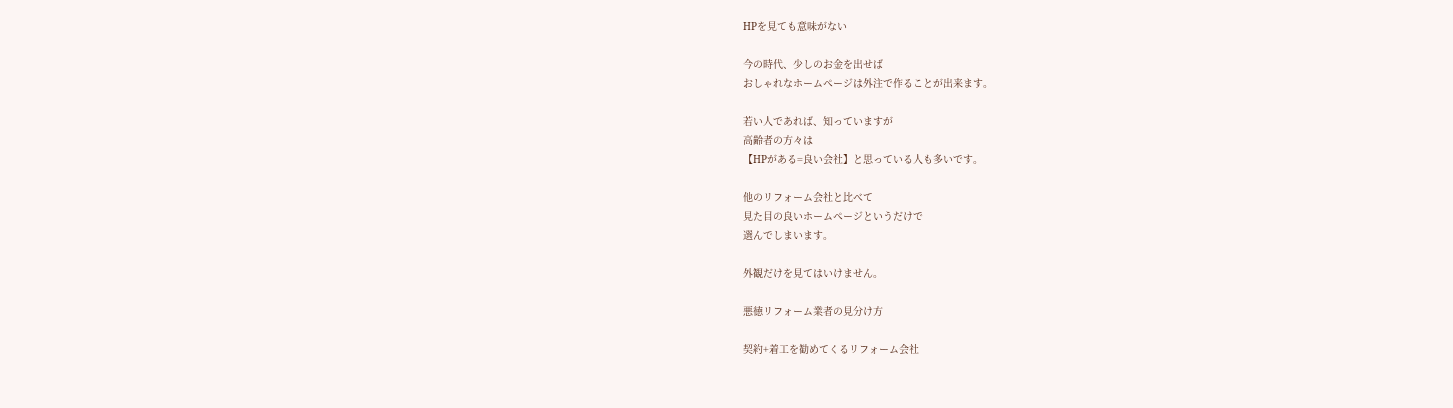HPを見ても意味がない

今の時代、少しのお金を出せば
おしゃれなホームページは外注で作ることが出来ます。

若い人であれば、知っていますが
高齢者の方々は
【HPがある=良い会社】と思っている人も多いです。

他のリフォーム会社と比べて
見た目の良いホームページというだけで
選んでしまいます。

外観だけを見てはいけません。

悪徳リフォーム業者の見分け方

契約+着工を勧めてくるリフォーム会社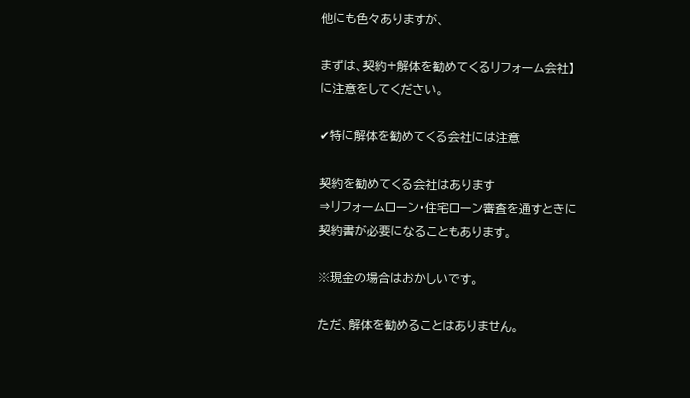他にも色々ありますが、

まずは、契約+解体を勧めてくるリフォーム会社】
に注意をしてください。

✔特に解体を勧めてくる会社には注意

契約を勧めてくる会社はあります
⇒リフォームローン・住宅ローン審査を通すときに
契約書が必要になることもあります。

※現金の場合はおかしいです。

ただ、解体を勧めることはありません。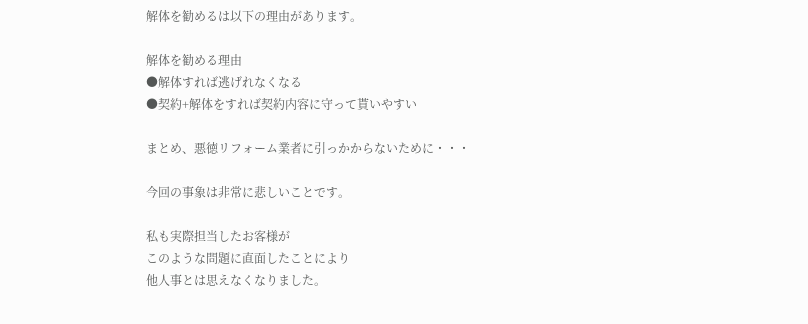解体を勧めるは以下の理由があります。

解体を勧める理由
●解体すれば逃げれなくなる
●契約+解体をすれば契約内容に守って貰いやすい

まとめ、悪徳リフォーム業者に引っかからないために・・・

今回の事象は非常に悲しいことです。

私も実際担当したお客様が
このような問題に直面したことにより
他人事とは思えなくなりました。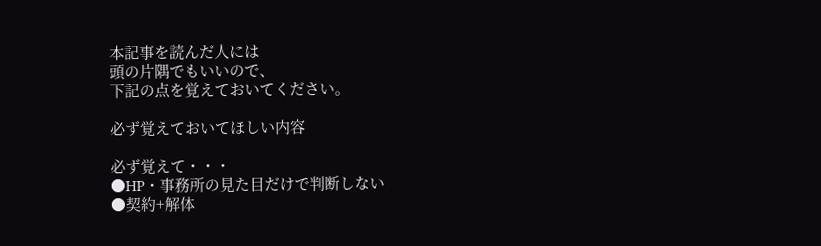本記事を読んだ人には
頭の片隅でもいいので、
下記の点を覚えておいてください。

必ず覚えておいてほしい内容

必ず覚えて・・・
●HP・事務所の見た目だけで判断しない
●契約+解体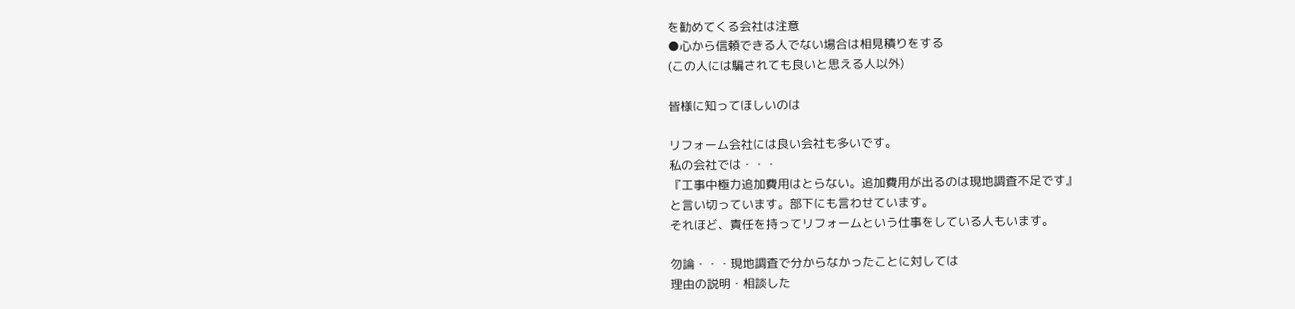を勧めてくる会社は注意
●心から信頼できる人でない場合は相見積りをする
(この人には騙されても良いと思える人以外)

皆様に知ってほしいのは

リフォーム会社には良い会社も多いです。
私の会社では・・・
『工事中極力追加費用はとらない。追加費用が出るのは現地調査不足です』
と言い切っています。部下にも言わせています。
それほど、責任を持ってリフォームという仕事をしている人もいます。

勿論・・・現地調査で分からなかったことに対しては
理由の説明・相談した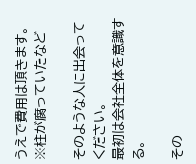うえで費用は頂きます。
※柱が腐っていたなど

そのような人に出会ってください。
最初は会社全体を意識する。

その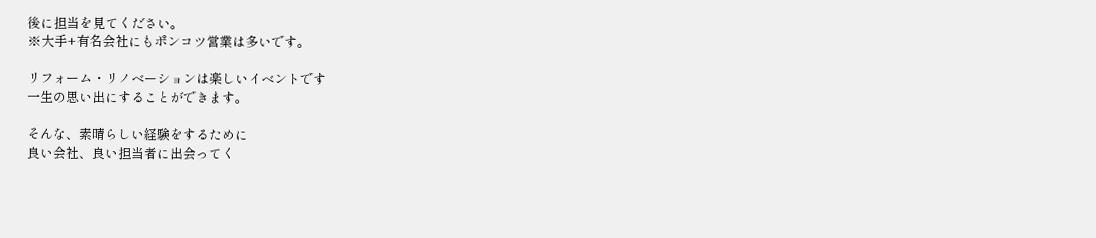後に担当を見てください。
※大手+有名会社にもポンコツ営業は多いです。

リフォーム・リノベーションは楽しいイベントです
一生の思い出にすることができます。

そんな、素晴らしい経験をするために
良い会社、良い担当者に出会ってく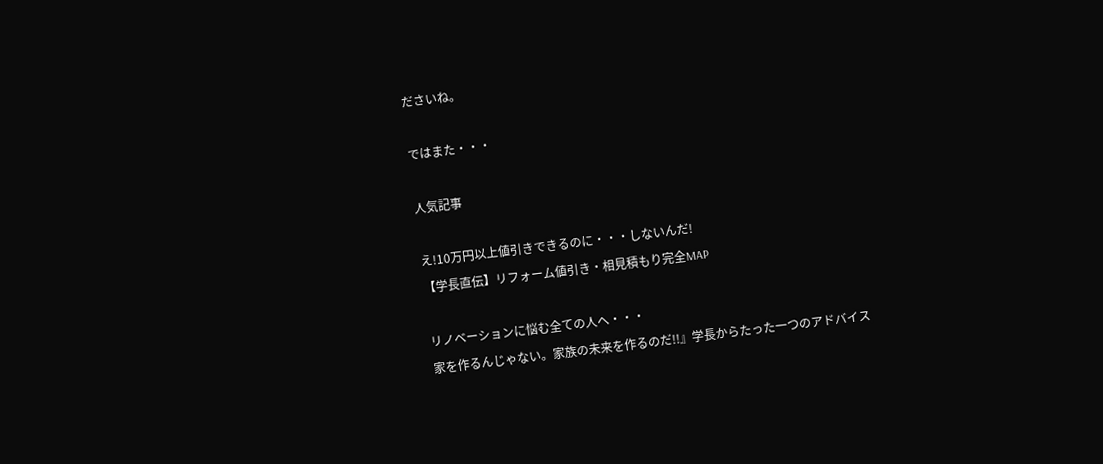ださいね。

ではまた・・・

人気記事

え!10万円以上値引きできるのに・・・しないんだ!
【学長直伝】リフォーム値引き・相見積もり完全MAP

リノベーションに悩む全ての人へ・・・
家を作るんじゃない。家族の未来を作るのだ!!』学長からたった一つのアドバイス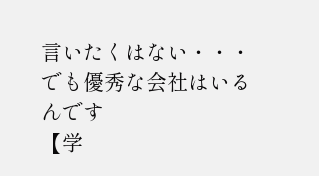言いたくはない・・・でも優秀な会社はいるんです
【学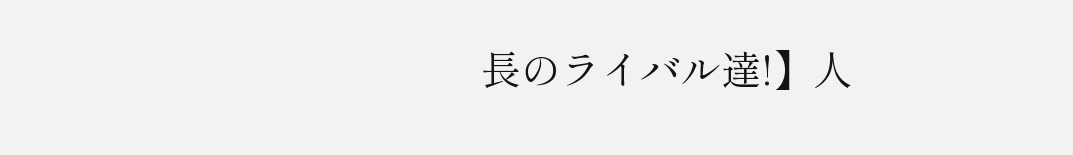長のライバル達!】人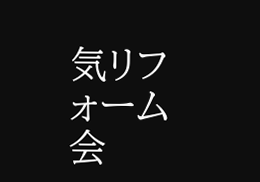気リフォーム会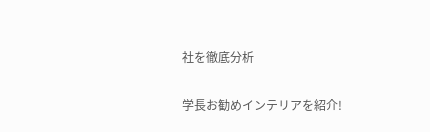社を徹底分析

学長お勧めインテリアを紹介!